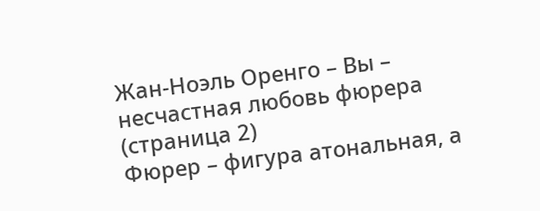Жан-Ноэль Оренго – Вы – несчастная любовь фюрера (страница 2)
Фюрер – фигура атональная, а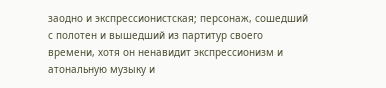заодно и экспрессионистская; персонаж, сошедший с полотен и вышедший из партитур своего времени, хотя он ненавидит экспрессионизм и атональную музыку и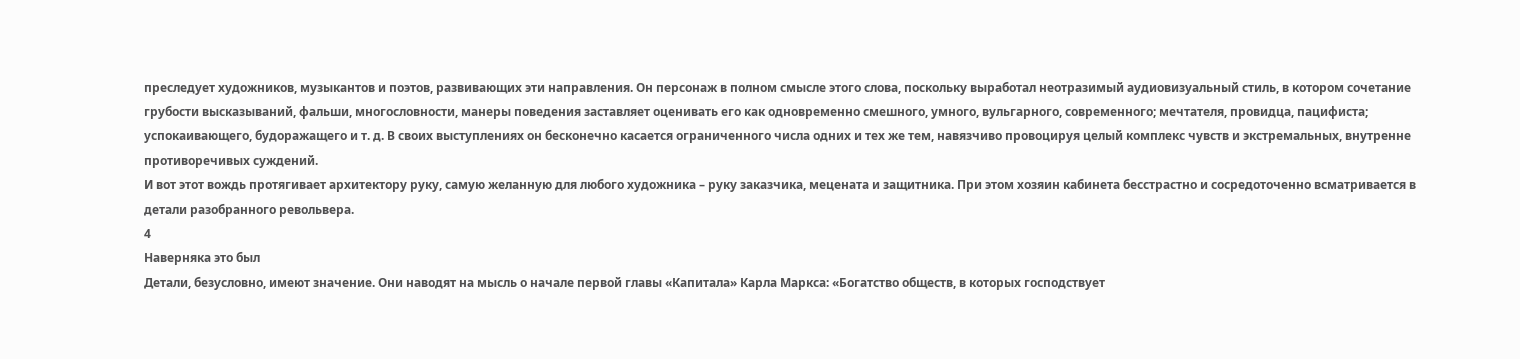преследует художников, музыкантов и поэтов, развивающих эти направления. Он персонаж в полном смысле этого слова, поскольку выработал неотразимый аудиовизуальный стиль, в котором сочетание грубости высказываний, фальши, многословности, манеры поведения заставляет оценивать его как одновременно смешного, умного, вульгарного, современного; мечтателя, провидца, пацифиста; успокаивающего, будоражащего и т. д. В своих выступлениях он бесконечно касается ограниченного числа одних и тех же тем, навязчиво провоцируя целый комплекс чувств и экстремальных, внутренне противоречивых суждений.
И вот этот вождь протягивает архитектору руку, самую желанную для любого художника – руку заказчика, мецената и защитника. При этом хозяин кабинета бесстрастно и сосредоточенно всматривается в детали разобранного револьвера.
4
Наверняка это был
Детали, безусловно, имеют значение. Они наводят на мысль о начале первой главы «Капитала» Карла Маркса: «Богатство обществ, в которых господствует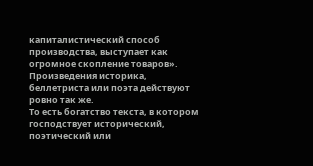капиталистический способ производства, выступает как огромное скопление товаров». Произведения историка, беллетриста или поэта действуют ровно так же.
То есть богатство текста, в котором господствует исторический, поэтический или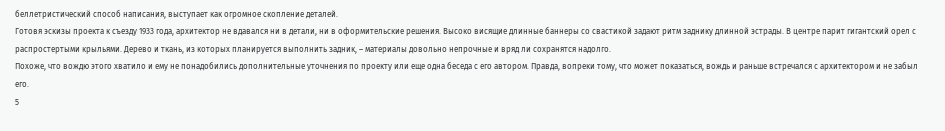беллетристический способ написания, выступает как огромное скопление деталей.
Готовя эскизы проекта к съезду 1933 года, архитектор не вдавался ни в детали, ни в оформительские решения. Высоко висящие длинные баннеры со свастикой задают ритм заднику длинной эстрады. В центре парит гигантский орел с распростертыми крыльями. Дерево и ткань, из которых планируется выполнить задник, – материалы довольно непрочные и вряд ли сохранятся надолго.
Похоже, что вождю этого хватило и ему не понадобились дополнительные уточнения по проекту или еще одна беседа с его автором. Правда, вопреки тому, что может показаться, вождь и раньше встречался с архитектором и не забыл его.
5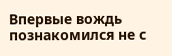Впервые вождь познакомился не с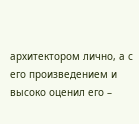архитектором лично, а с его произведением и высоко оценил его –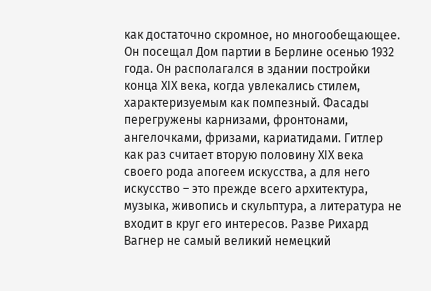как достаточно скромное, но многообещающее. Он посещал Дом партии в Берлине осенью 1932 года. Он располагался в здании постройки конца ХIХ века, когда увлекались стилем, характеризуемым как помпезный. Фасады перегружены карнизами, фронтонами, ангелочками, фризами, кариатидами. Гитлер как раз считает вторую половину ХIХ века своего рода апогеем искусства, а для него искусство – это прежде всего архитектура, музыка, живопись и скульптура, а литература не входит в круг его интересов. Разве Рихард Вагнер не самый великий немецкий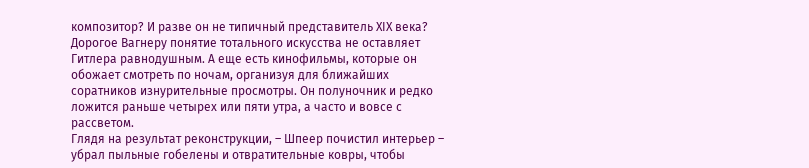композитор? И разве он не типичный представитель ХIХ века? Дорогое Вагнеру понятие тотального искусства не оставляет Гитлера равнодушным. А еще есть кинофильмы, которые он обожает смотреть по ночам, организуя для ближайших соратников изнурительные просмотры. Он полуночник и редко ложится раньше четырех или пяти утра, а часто и вовсе с рассветом.
Глядя на результат реконструкции, – Шпеер почистил интерьер – убрал пыльные гобелены и отвратительные ковры, чтобы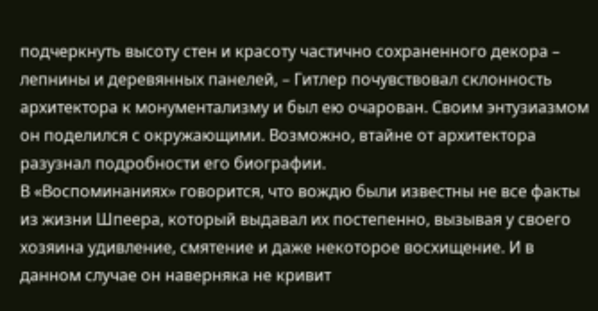подчеркнуть высоту стен и красоту частично сохраненного декора – лепнины и деревянных панелей, – Гитлер почувствовал склонность архитектора к монументализму и был ею очарован. Своим энтузиазмом он поделился с окружающими. Возможно, втайне от архитектора разузнал подробности его биографии.
В «Воспоминаниях» говорится, что вождю были известны не все факты из жизни Шпеера, который выдавал их постепенно, вызывая у своего хозяина удивление, смятение и даже некоторое восхищение. И в данном случае он наверняка не кривит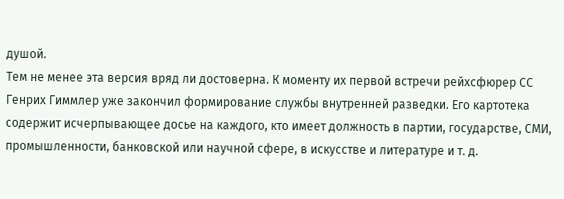душой.
Тем не менее эта версия вряд ли достоверна. К моменту их первой встречи рейхсфюрер СС Генрих Гиммлер уже закончил формирование службы внутренней разведки. Его картотека содержит исчерпывающее досье на каждого, кто имеет должность в партии, государстве, СМИ, промышленности, банковской или научной сфере, в искусстве и литературе и т. д.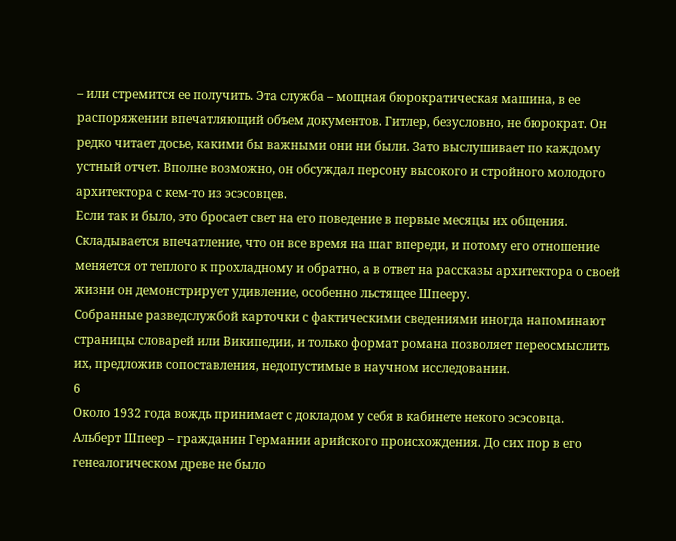– или стремится ее получить. Эта служба – мощная бюрократическая машина, в ее распоряжении впечатляющий объем документов. Гитлер, безусловно, не бюрократ. Он редко читает досье, какими бы важными они ни были. Зато выслушивает по каждому устный отчет. Вполне возможно, он обсуждал персону высокого и стройного молодого архитектора с кем-то из эсэсовцев.
Если так и было, это бросает свет на его поведение в первые месяцы их общения. Складывается впечатление, что он все время на шаг впереди, и потому его отношение меняется от теплого к прохладному и обратно, а в ответ на рассказы архитектора о своей жизни он демонстрирует удивление, особенно льстящее Шпееру.
Собранные разведслужбой карточки с фактическими сведениями иногда напоминают страницы словарей или Википедии, и только формат романа позволяет переосмыслить их, предложив сопоставления, недопустимые в научном исследовании.
6
Около 1932 года вождь принимает с докладом у себя в кабинете некого эсэсовца.
Альберт Шпеер – гражданин Германии арийского происхождения. До сих пор в его генеалогическом древе не было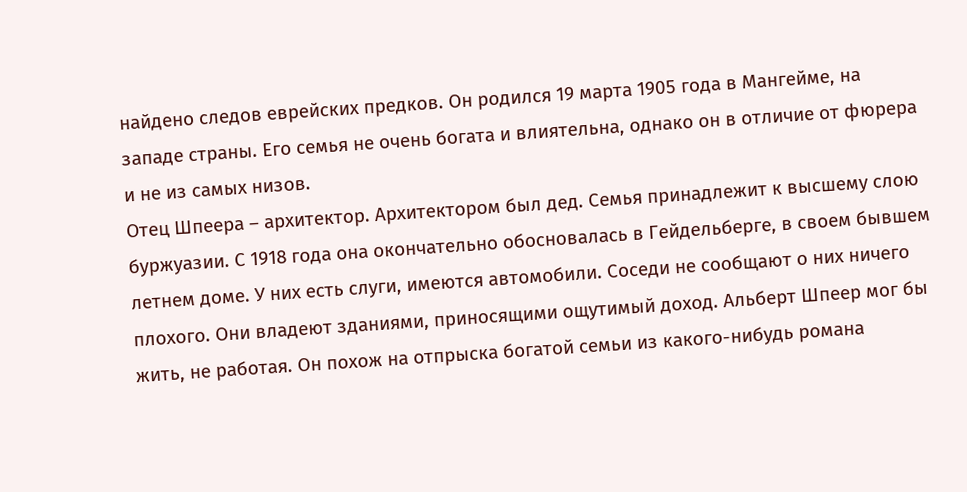найдено следов еврейских предков. Он родился 19 марта 1905 года в Мангейме, на западе страны. Его семья не очень богата и влиятельна, однако он в отличие от фюрера и не из самых низов.
Отец Шпеера – архитектор. Архитектором был дед. Семья принадлежит к высшему слою буржуазии. С 1918 года она окончательно обосновалась в Гейдельберге, в своем бывшем летнем доме. У них есть слуги, имеются автомобили. Соседи не сообщают о них ничего плохого. Они владеют зданиями, приносящими ощутимый доход. Альберт Шпеер мог бы жить, не работая. Он похож на отпрыска богатой семьи из какого-нибудь романа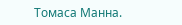Томаса Манна.